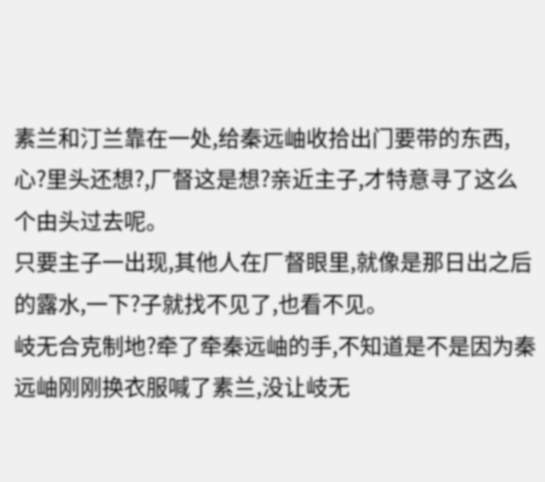素兰和汀兰靠在一处,给秦远岫收拾出门要带的东西,心?里头还想?,厂督这是想?亲近主子,才特意寻了这么个由头过去呢。
只要主子一出现,其他人在厂督眼里,就像是那日出之后的露水,一下?子就找不见了,也看不见。
岐无合克制地?牵了牵秦远岫的手,不知道是不是因为秦远岫刚刚换衣服喊了素兰,没让岐无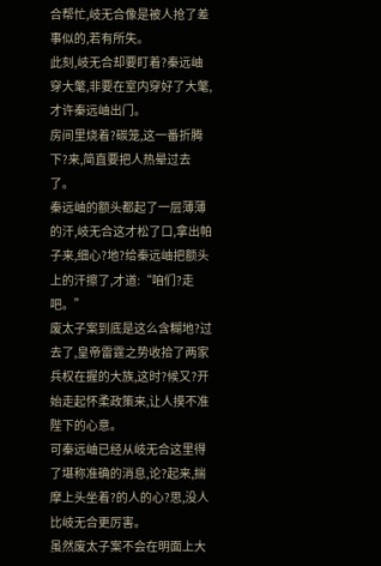合帮忙,岐无合像是被人抢了差事似的,若有所失。
此刻,岐无合却要盯着?秦远岫穿大氅,非要在室内穿好了大氅,才许秦远岫出门。
房间里烧着?碳笼,这一番折腾下?来,简直要把人热晕过去了。
秦远岫的额头都起了一层薄薄的汗,岐无合这才松了口,拿出帕子来,细心?地?给秦远岫把额头上的汗擦了,才道:“咱们?走吧。”
废太子案到底是这么含糊地?过去了,皇帝雷霆之势收拾了两家兵权在握的大族,这时?候又?开始走起怀柔政策来,让人摸不准陛下的心意。
可秦远岫已经从岐无合这里得了堪称准确的消息,论?起来,揣摩上头坐着?的人的心?思,没人比岐无合更厉害。
虽然废太子案不会在明面上大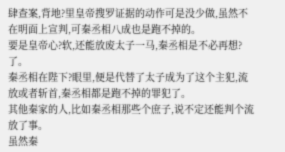肆查案,背地?里皇帝搜罗证据的动作可是没少做,虽然不在明面上宣判,可秦丞相八成也是跑不掉的。
要是皇帝心?软,还能放废太子一马,秦丞相是不必再想?了。
秦丞相在陛下?眼里,便是代替了太子成为了这个主犯,流放或者斩首,秦丞相都是跑不掉的罪犯了。
其他秦家的人,比如秦丞相那些个庶子,说不定还能判个流放了事。
虽然秦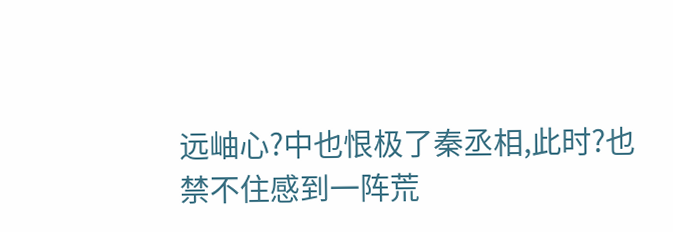远岫心?中也恨极了秦丞相,此时?也禁不住感到一阵荒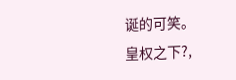诞的可笑。
皇权之下?,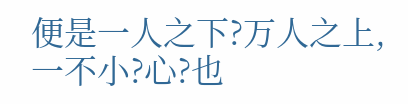便是一人之下?万人之上,一不小?心?也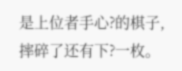是上位者手心?的棋子,摔碎了还有下?一枚。